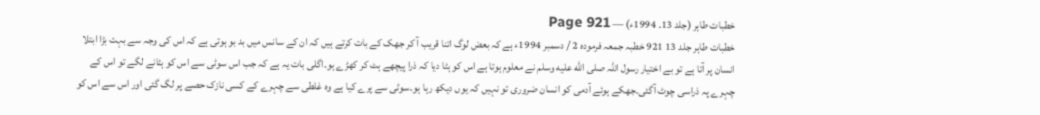خطبات طاہر (جلد 13۔ 1994ء) — Page 921
خطبات طاہر جلد 13 921 خطبہ جمعہ فرمودہ 2 / دسمبر 1994ء ہے کہ بعض لوگ اتنا قریب آ کر جھک کے بات کرتے ہیں کہ ان کے سانس میں بد بو ہوتی ہے کہ اس کی وجہ سے بہت بڑا ابتلا انسان پر آتا ہے تو بے اختیار رسول اللہ صلى الله عليه وسلم نے معلوم ہوتا ہے اس کو ہٹا دیا کہ ذرا پیچھے ہٹ کر کھڑے ہو۔اگلی بات یہ ہے کہ جب اس سوٹی سے اس کو ہٹانے لگے تو اس کے چہرے پہ ذراسی چوٹ آگئی۔جھکے ہوئے آدمی کو انسان ضروری تو نہیں کہ یوں دیکھ رہا ہو۔سوٹی سے پرے کیا ہے وہ غلطی سے چہرے کے کسی نازک حصے پر لگ گئی اور اس سے اس کو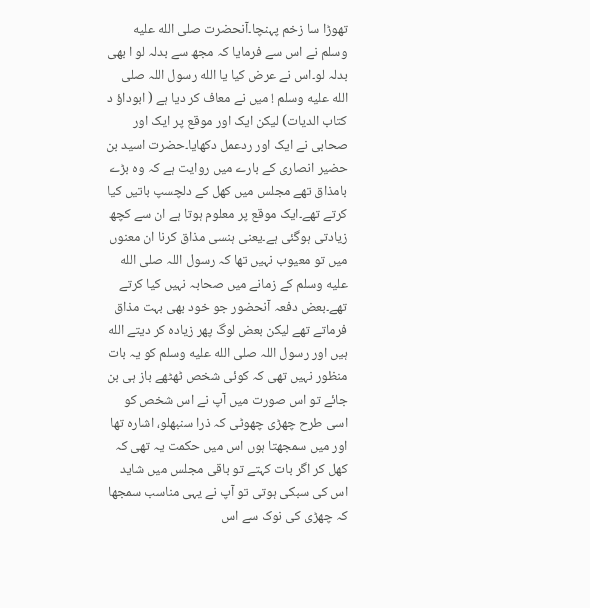تھوڑا سا زخم پہنچا۔آنحضرت صلى الله عليه وسلم نے اس سے فرمایا کہ مجھ سے بدلہ لو ا بھی بدلہ لو۔اس نے عرض کیا یا الله رسول اللہ صلى الله عليه وسلم ! میں نے معاف کر دیا ہے ( ابوداؤ د کتاب الدیات) لیکن ایک اور موقع پر ایک اور صحابی نے ایک اور ردعمل دکھایا۔حضرت اسید بن حضیر انصاری کے بارے میں روایت ہے کہ وہ بڑے بامذاق تھے مجلس میں کھل کے دلچسپ باتیں کیا کرتے تھے۔ایک موقع پر معلوم ہوتا ہے ان سے کچھ زیادتی ہوگئی ہے۔یعنی ہنسی مذاق کرنا ان معنوں میں تو معیوب نہیں تھا کہ رسول اللہ صلى الله عليه وسلم کے زمانے میں صحابہ نہیں کیا کرتے تھے۔بعض دفعہ آنحضور جو خود بھی بہت مذاق فرماتے تھے لیکن بعض لوگ پھر زیادہ کر دیتے الله ہیں اور رسول اللہ صلى الله عليه وسلم کو یہ بات منظور نہیں تھی کہ کوئی شخص ٹھٹھے باز ہی بن جائے تو اس صورت میں آپ نے اس شخص کو اسی طرح چھڑی چھوٹی کہ ذرا سنبھلو، اشارہ تھا اور میں سمجھتا ہوں اس میں حکمت یہ تھی کہ کھل کر اگر بات کہتے تو باقی مجلس میں شاید اس کی سبکی ہوتی تو آپ نے یہی مناسب سمجھا کہ چھڑی کی نوک سے اس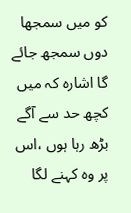کو میں سمجھا دوں سمجھ جائے گا اشارہ کہ میں کچھ حد سے آگے بڑھ رہا ہوں ،اس پر وہ کہنے لگا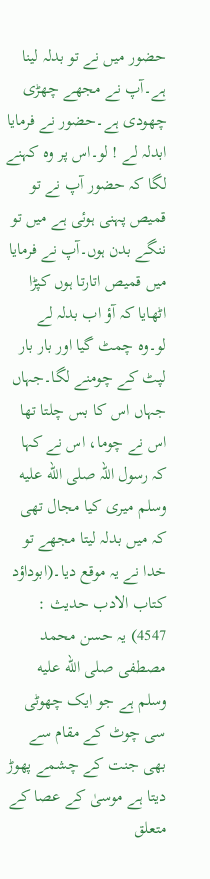حضور میں نے تو بدلہ لینا ہے۔آپ نے مجھے چھڑی چھودی ہے۔حضور نے فرمایا ابدلہ لے ! لو۔اس پر وہ کہنے لگا کہ حضور آپ نے تو قمیص پہنی ہوئی ہے میں تو ننگے بدن ہوں۔آپ نے فرمایا میں قمیص اتارتا ہوں کپڑا اٹھایا کہ آؤ اب بدلہ لے لو۔وہ چمٹ گیا اور بار بار لپٹ کے چومنے لگا۔جہاں جہاں اس کا بس چلتا تھا اس نے چوما، اس نے کہا کہ رسول اللہ صلى الله عليه وسلم میری کیا مجال تھی کہ میں بدلہ لیتا مجھے تو خدا نے یہ موقع دیا۔(ابوداؤد کتاب الادب حدیث : 4547) یہ حسن محمد مصطفی صلى الله عليه وسلم ہے جو ایک چھوٹی سی چوٹ کے مقام سے بھی جنت کے چشمے پھوڑ دیتا ہے موسیٰ کے عصا کے متعلق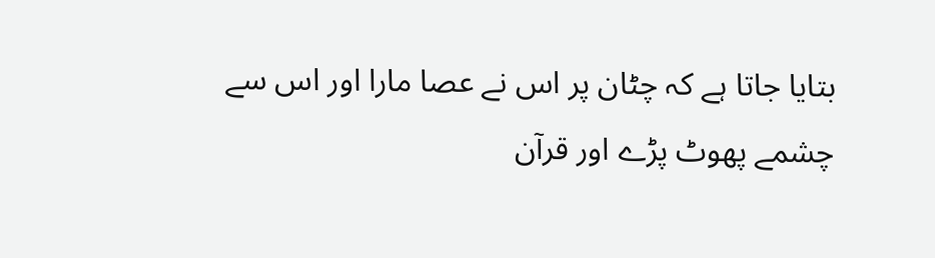بتایا جاتا ہے کہ چٹان پر اس نے عصا مارا اور اس سے چشمے پھوٹ پڑے اور قرآن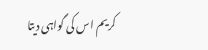کریم اس کی گواہی دیتا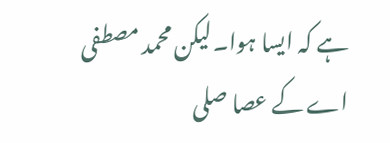ہے کہ ایسا ہوا۔لیکن محمد مصطفی اے کے عصا صلى